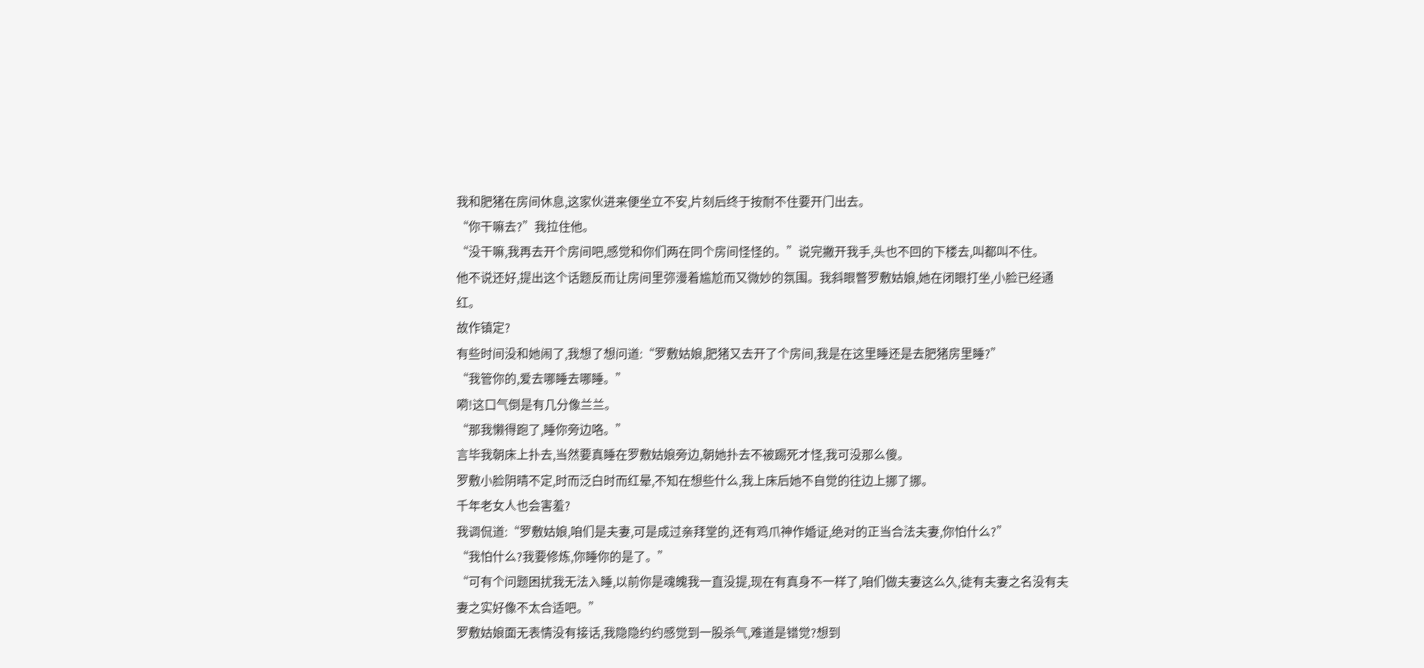我和肥猪在房间休息,这家伙进来便坐立不安,片刻后终于按耐不住要开门出去。
“你干嘛去?”我拉住他。
“没干嘛,我再去开个房间吧,感觉和你们两在同个房间怪怪的。”说完撇开我手,头也不回的下楼去,叫都叫不住。
他不说还好,提出这个话题反而让房间里弥漫着尴尬而又微妙的氛围。我斜眼瞥罗敷姑娘,她在闭眼打坐,小脸已经通红。
故作镇定?
有些时间没和她闹了,我想了想问道:“罗敷姑娘,肥猪又去开了个房间,我是在这里睡还是去肥猪房里睡?”
“我管你的,爱去哪睡去哪睡。”
嗬!这口气倒是有几分像兰兰。
“那我懒得跑了,睡你旁边咯。”
言毕我朝床上扑去,当然要真睡在罗敷姑娘旁边,朝她扑去不被踢死才怪,我可没那么傻。
罗敷小脸阴晴不定,时而泛白时而红晕,不知在想些什么,我上床后她不自觉的往边上挪了挪。
千年老女人也会害羞?
我调侃道:“罗敷姑娘,咱们是夫妻,可是成过亲拜堂的,还有鸡爪神作婚证,绝对的正当合法夫妻,你怕什么?”
“我怕什么?我要修炼,你睡你的是了。”
“可有个问题困扰我无法入睡,以前你是魂魄我一直没提,现在有真身不一样了,咱们做夫妻这么久,徒有夫妻之名没有夫妻之实好像不太合适吧。”
罗敷姑娘面无表情没有接话,我隐隐约约感觉到一股杀气,难道是错觉?想到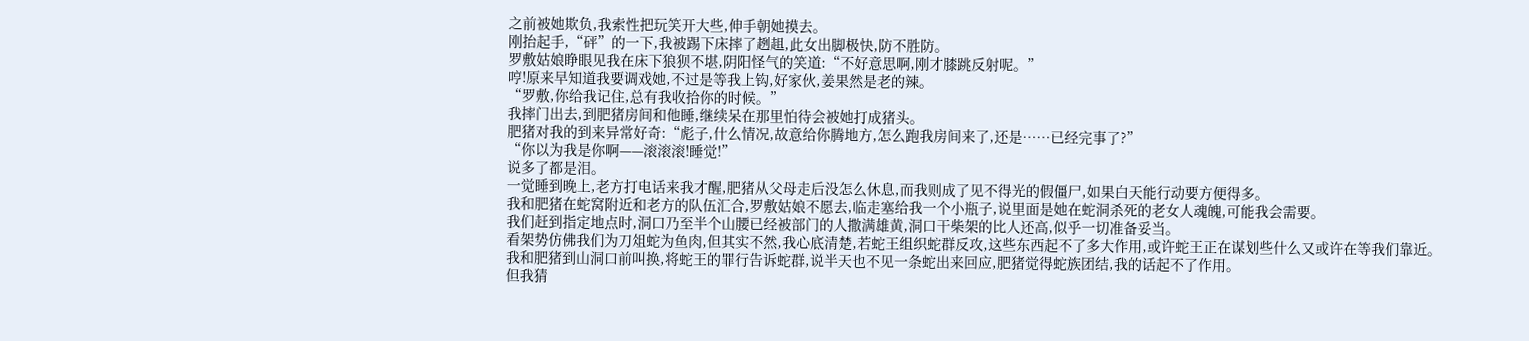之前被她欺负,我索性把玩笑开大些,伸手朝她摸去。
刚抬起手,“砰”的一下,我被踢下床摔了趔趄,此女出脚极快,防不胜防。
罗敷姑娘睁眼见我在床下狼狈不堪,阴阳怪气的笑道:“不好意思啊,刚才膝跳反射呢。”
哼!原来早知道我要调戏她,不过是等我上钩,好家伙,姜果然是老的辣。
“罗敷,你给我记住,总有我收拾你的时候。”
我摔门出去,到肥猪房间和他睡,继续呆在那里怕待会被她打成猪头。
肥猪对我的到来异常好奇:“彪子,什么情况,故意给你腾地方,怎么跑我房间来了,还是……已经完事了?”
“你以为我是你啊——滚滚滚!睡觉!”
说多了都是泪。
一觉睡到晚上,老方打电话来我才醒,肥猪从父母走后没怎么休息,而我则成了见不得光的假僵尸,如果白天能行动要方便得多。
我和肥猪在蛇窝附近和老方的队伍汇合,罗敷姑娘不愿去,临走塞给我一个小瓶子,说里面是她在蛇洞杀死的老女人魂魄,可能我会需要。
我们赶到指定地点时,洞口乃至半个山腰已经被部门的人撒满雄黄,洞口干柴架的比人还高,似乎一切准备妥当。
看架势仿佛我们为刀俎蛇为鱼肉,但其实不然,我心底清楚,若蛇王组织蛇群反攻,这些东西起不了多大作用,或许蛇王正在谋划些什么又或许在等我们靠近。
我和肥猪到山洞口前叫换,将蛇王的罪行告诉蛇群,说半天也不见一条蛇出来回应,肥猪觉得蛇族团结,我的话起不了作用。
但我猜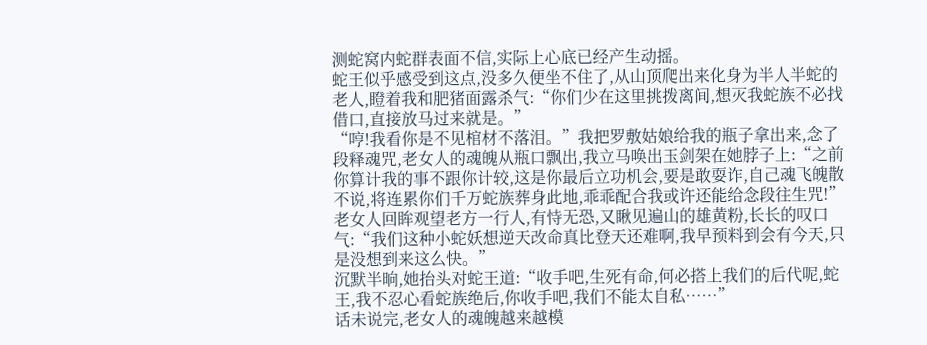测蛇窝内蛇群表面不信,实际上心底已经产生动摇。
蛇王似乎感受到这点,没多久便坐不住了,从山顶爬出来化身为半人半蛇的老人,瞪着我和肥猪面露杀气:“你们少在这里挑拨离间,想灭我蛇族不必找借口,直接放马过来就是。”
“哼!我看你是不见棺材不落泪。”我把罗敷姑娘给我的瓶子拿出来,念了段释魂咒,老女人的魂魄从瓶口飘出,我立马唤出玉剑架在她脖子上:“之前你算计我的事不跟你计较,这是你最后立功机会,要是敢耍诈,自己魂飞魄散不说,将连累你们千万蛇族葬身此地,乖乖配合我或许还能给念段往生咒!”
老女人回眸观望老方一行人,有恃无恐,又瞅见遍山的雄黄粉,长长的叹口气:“我们这种小蛇妖想逆天改命真比登天还难啊,我早预料到会有今天,只是没想到来这么快。”
沉默半晌,她抬头对蛇王道:“收手吧,生死有命,何必搭上我们的后代呢,蛇王,我不忍心看蛇族绝后,你收手吧,我们不能太自私……”
话未说完,老女人的魂魄越来越模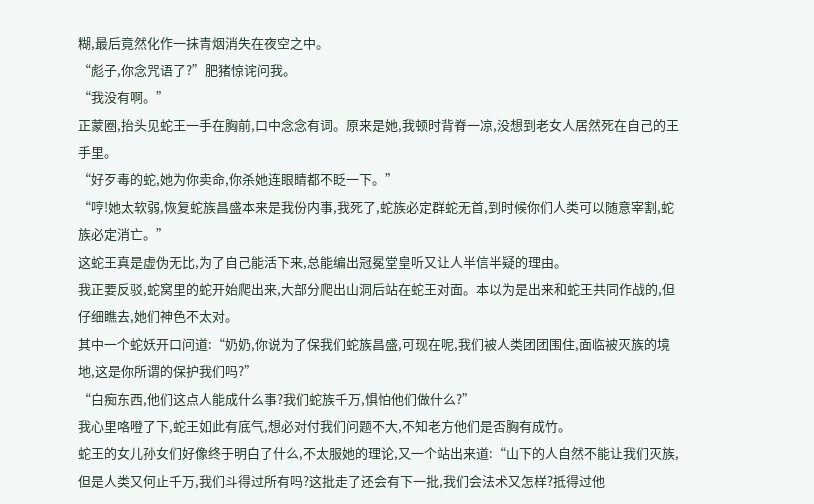糊,最后竟然化作一抹青烟消失在夜空之中。
“彪子,你念咒语了?”肥猪惊诧问我。
“我没有啊。”
正蒙圈,抬头见蛇王一手在胸前,口中念念有词。原来是她,我顿时背脊一凉,没想到老女人居然死在自己的王手里。
“好歹毒的蛇,她为你卖命,你杀她连眼睛都不眨一下。”
“哼!她太软弱,恢复蛇族昌盛本来是我份内事,我死了,蛇族必定群蛇无首,到时候你们人类可以随意宰割,蛇族必定消亡。”
这蛇王真是虚伪无比,为了自己能活下来,总能编出冠冕堂皇听又让人半信半疑的理由。
我正要反驳,蛇窝里的蛇开始爬出来,大部分爬出山洞后站在蛇王对面。本以为是出来和蛇王共同作战的,但仔细瞧去,她们神色不太对。
其中一个蛇妖开口问道:“奶奶,你说为了保我们蛇族昌盛,可现在呢,我们被人类团团围住,面临被灭族的境地,这是你所谓的保护我们吗?”
“白痴东西,他们这点人能成什么事?我们蛇族千万,惧怕他们做什么?”
我心里咯噔了下,蛇王如此有底气,想必对付我们问题不大,不知老方他们是否胸有成竹。
蛇王的女儿孙女们好像终于明白了什么,不太服她的理论,又一个站出来道:“山下的人自然不能让我们灭族,但是人类又何止千万,我们斗得过所有吗?这批走了还会有下一批,我们会法术又怎样?抵得过他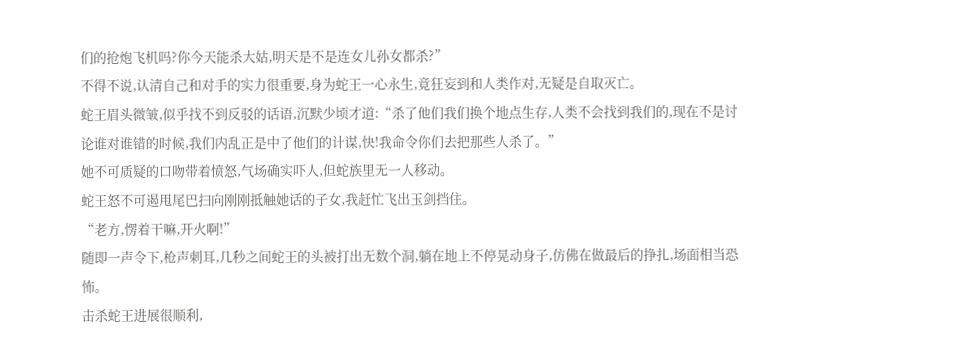们的抢炮飞机吗?你今天能杀大姑,明天是不是连女儿孙女都杀?”
不得不说,认清自己和对手的实力很重要,身为蛇王一心永生,竟狂妄到和人类作对,无疑是自取灭亡。
蛇王眉头微皱,似乎找不到反驳的话语,沉默少顷才道:“杀了他们我们换个地点生存,人类不会找到我们的,现在不是讨论谁对谁错的时候,我们内乱正是中了他们的计谋,快!我命令你们去把那些人杀了。”
她不可质疑的口吻带着愤怒,气场确实吓人,但蛇族里无一人移动。
蛇王怒不可遏甩尾巴扫向刚刚抵触她话的子女,我赶忙飞出玉剑挡住。
“老方,愣着干嘛,开火啊!”
随即一声令下,枪声刺耳,几秒之间蛇王的头被打出无数个洞,躺在地上不停晃动身子,仿佛在做最后的挣扎,场面相当恐怖。
击杀蛇王进展很顺利,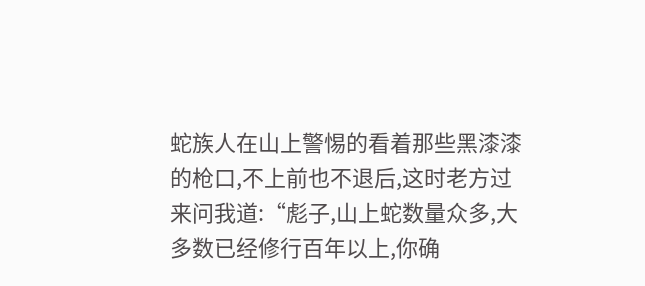蛇族人在山上警惕的看着那些黑漆漆的枪口,不上前也不退后,这时老方过来问我道:“彪子,山上蛇数量众多,大多数已经修行百年以上,你确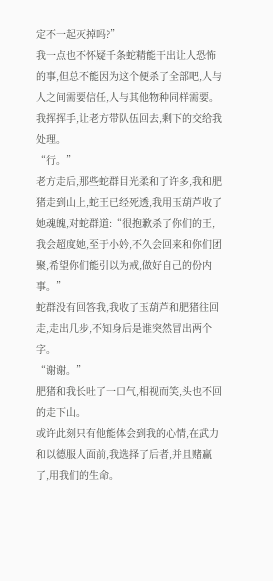定不一起灭掉吗?”
我一点也不怀疑千条蛇精能干出让人恐怖的事,但总不能因为这个便杀了全部吧,人与人之间需要信任,人与其他物种同样需要。我挥挥手,让老方带队伍回去,剩下的交给我处理。
“行。”
老方走后,那些蛇群目光柔和了许多,我和肥猪走到山上,蛇王已经死透,我用玉葫芦收了她魂魄,对蛇群道:“很抱歉杀了你们的王,我会超度她,至于小妗,不久会回来和你们团聚,希望你们能引以为戒,做好自己的份内事。”
蛇群没有回答我,我收了玉葫芦和肥猪往回走,走出几步,不知身后是谁突然冒出两个字。
“谢谢。”
肥猪和我长吐了一口气,相视而笑,头也不回的走下山。
或许此刻只有他能体会到我的心情,在武力和以德服人面前,我选择了后者,并且赌赢了,用我们的生命。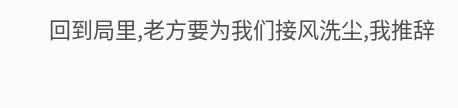回到局里,老方要为我们接风洗尘,我推辞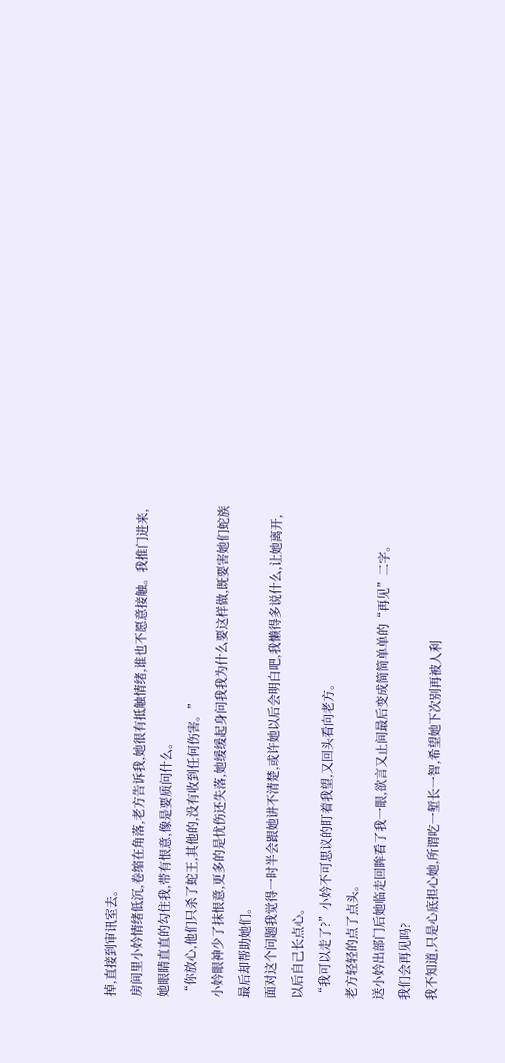掉,直接到审讯室去。
房间里小妗情绪低沉,卷缩在角落,老方告诉我,她很有抵触情绪,谁也不愿意接触。我推门进来,她眼睛直直的勾住我,带有恨意,像是要质问什么。
“你放心,他们只杀了蛇王,其他的,没有收到任何伤害。”
小妗眼神少了抹恨意,更多的是忧伤还失落,她缓缓起身问我我为什么要这样做,既要害她们蛇族最后却帮助她们。
面对这个问题我觉得一时半会跟她讲不清楚,或许她以后会明白吧,我懒得多说什么,让她离开,以后自己长点心。
“我可以走了?”小妗不可思议的盯着我望,又回头看向老方。
老方轻轻的点了点头。
送小妗出部门后她临走回眸看了我一眼,欲言又止间最后变成简简单单的“再见”二字。
我们会再见吗?
我不知道,只是心底担心她,所谓吃一堑长一智,希望她下次别再被人利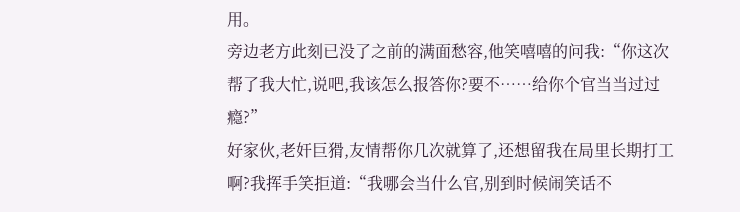用。
旁边老方此刻已没了之前的满面愁容,他笑嘻嘻的问我:“你这次帮了我大忙,说吧,我该怎么报答你?要不……给你个官当当过过瘾?”
好家伙,老奸巨猾,友情帮你几次就算了,还想留我在局里长期打工啊?我挥手笑拒道:“我哪会当什么官,别到时候闹笑话不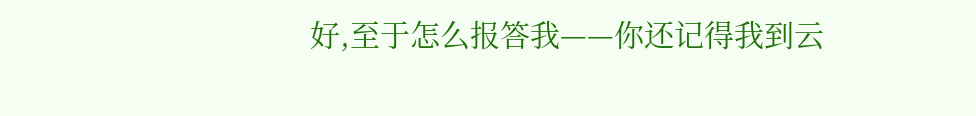好,至于怎么报答我——你还记得我到云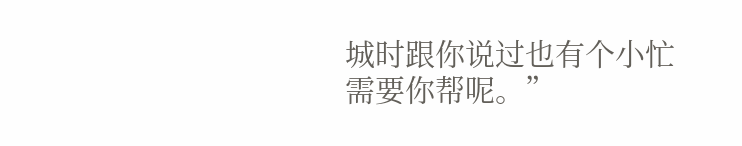城时跟你说过也有个小忙需要你帮呢。”